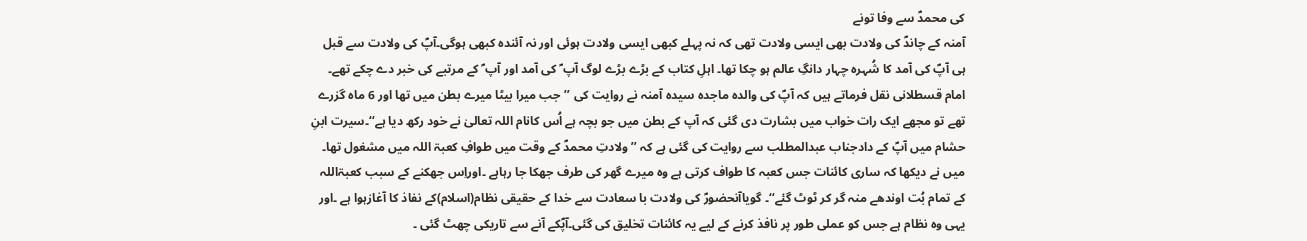کی محمدؐ سے وفا تونے
آمنہ کے چاندؐ کی ولادت بھی ایسی ولادت تھی کہ نہ پہلے کبھی ایسی ولادت ہوئی اور نہ آئندہ کبھی ہوگی۔آپؐ کی ولادت سے قبل ہی آپؐ کی آمد کا شُہرہ چہار دانگِ عالم ہو چکا تھا۔ اہلِ کتاب کے بڑے بڑے لوگ آپ ؐ کی آمد اور آپ ؐ کے مرتبے کی خبر دے چکے تھے۔ امام قسطلانی نقل فرماتے ہیں کہ آپؐ کی والدہ ماجدہ سیدہ آمنہ نے روایت کی ’’جب میرا بیٹا میرے بطن میں تھا اور 6 ماہ گزرے تھے تو مجھے ایک رات خواب میں بشارت دی گئی کہ آپ کے بطن میں جو بچہ ہے اُس کانام اللہ تعالیٰ نے خود رکھ دیا ہے‘‘۔سیرت ابنِ حشام میں آپؐ کے دادجناب عبدالمطلب سے روایت کی گئی ہے کہ ’’ولادتِ محمدؐ کے وقت میں طوافِ کعبۃ اللہ میں مشغول تھا۔ میں نے دیکھا کہ ساری کائنات جس کعبہ کا طواف کرتی ہے وہ میرے گھر کی طرف جھکا جا رہاہے ۔اوراِس جھکنے کے سبب کعبۃاللہ کے تمام بُت اوندھے منہ گر کر ٹوٹ گئے‘‘۔ گویاآنحضورؐ کی ولادت با سعادت سے خدا کے حقیقی نظام(اسلام)کے نفاذ کا آغازہوا ہے ۔اور یہی وہ نظام ہے جس کو عملی طور پر نافذ کرنے کے لیے یہ کائنات تخلیق کی گئی۔آپؐکے آنے سے تاریکی چھٹ گئی ۔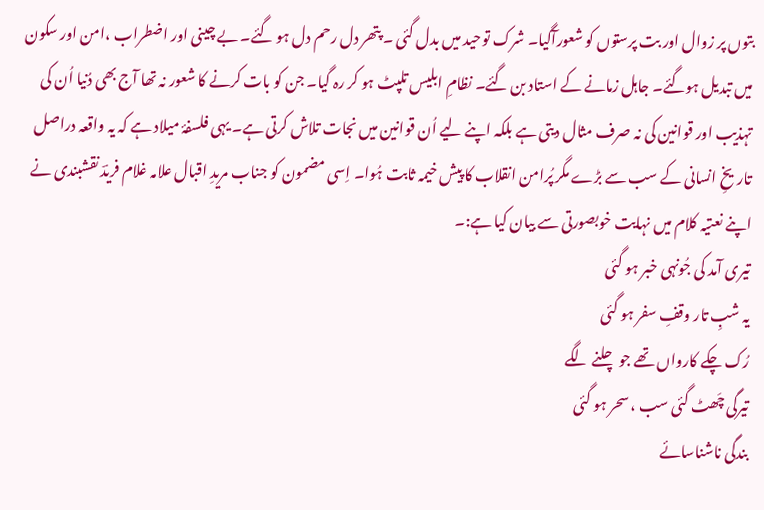بتوں پر زوال اور بت پرستوں کو شعورآگیا۔ شرک توحید میں بدل گئی ۔ پتھر دل رحم دل ہو گئے۔ بے چینی اور اضطراب ،امن اور سکون میں تبدیل ہوگئے۔ جاہل زمانے کے استاد بن گئے۔ نظامِ ابلیس تلپٹ ہو کر رہ گیا۔ جن کو بات کرنے کا شعور نہ تھا آج بھی دُنیا اُن کی تہذیب اور قوانین کی نہ صرف مثال دیتی ہے بلکہ اپنے لیے اُن قوانین میں نجات تلاش کرتی ہے۔ یہی فلسفۂ میلاد ہے کہ یہ واقعہ دراصل تاریخِ انسانی کے سب سے بڑے مگر پُرامن انقلاب کا پیش خیمہ ثابت ہُوا۔ اِسی مضمون کو جناب مریدِ اقبال علامہ غلام فریدؔ نقشبندی نے اپنے نعتیہ کلام میں نہایت خوبصورتی سے بیان کیا ہے:۔
تیری آمد کی جُونہی خبر ہو گئی
یہ شبِ تار وقفِ سفر ہو گئی
رُک چکے کارواں تھے جو چلنے لگے
تیرگی چَھٹ گئی سب ، سحر ہو گئی
بندگی ناشناسائے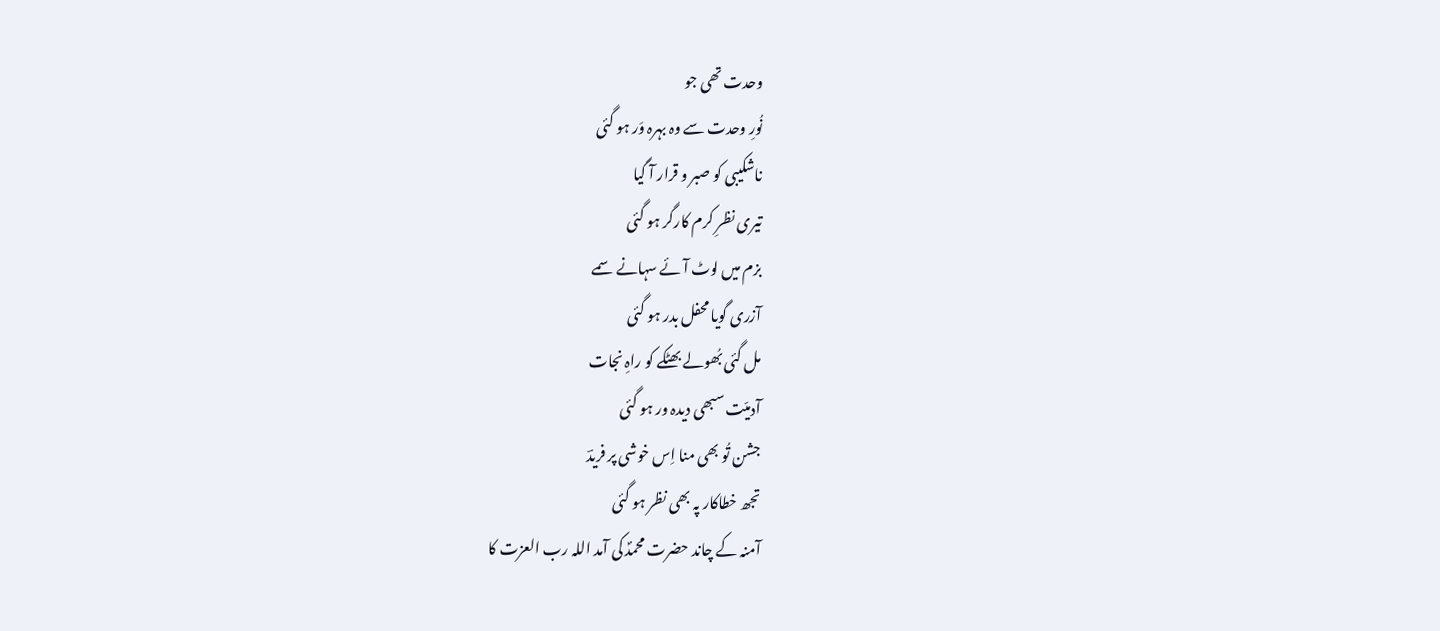وحدت تھی جو
نُورِ وحدت سے وہ بہرہ وَر ہو گئی
ناشکیبی کو صبر و قرار آ گیا
تیری نظرِ کرم کارگر ہو گئی
بزم میں لوٹ آئے سہانے سمے
آزری گویا محفل بدر ہو گئی
مل گئی بُھولے بھٹکے کو راہِ نجات
آدمیّت سبھی دیدہ ور ہو گئی
جشن تُو بھی منا اِس خوشی پر فریدؔ
تجھ خطاکار پہ بھی نظر ہو گئی
آمنہ کے چاند حضرت محمدؐ کی آمد اللہ رب العزت کا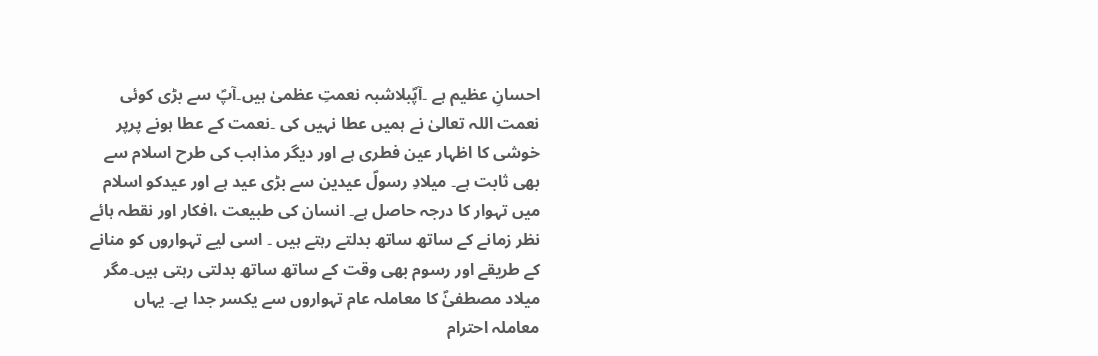احسانِ عظیم ہے ۔آپؐبلاشبہ نعمتِ عظمیٰ ہیں۔آپؐ سے بڑی کوئی نعمت اللہ تعالیٰ نے ہمیں عطا نہیں کی ۔نعمت کے عطا ہونے پرپر خوشی کا اظہار عین فطری ہے اور دیگر مذاہب کی طرح اسلام سے بھی ثابت ہے۔ میلادِ رسولؐ عیدین سے بڑی عید ہے اور عیدکو اسلام میں تہوار کا درجہ حاصل ہے۔ انسان کی طبیعت ،افکار اور نقطہ ہائے نظر زمانے کے ساتھ ساتھ بدلتے رہتے ہیں ۔ اسی لیے تہواروں کو منانے کے طریقے اور رسوم بھی وقت کے ساتھ ساتھ بدلتی رہتی ہیں۔مگر میلاد مصطفیٰؐ کا معاملہ عام تہواروں سے یکسر جدا ہے۔ یہاں معاملہ احترام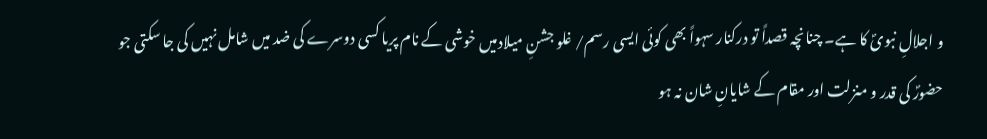و اجلالِ نبویؐ کا ہے۔ چنانچہ قصداً تو درکنار سہواً بھی کوئی ایسی رسم/ غلو جشنِ میلادمیں خوشی کے نام پریا کسی دوسرے کی ضد میں شامل نہیں کی جا سکتی جو حضورؐ کی قدر و منزلت اور مقام کے شایانِ شان نہ ہو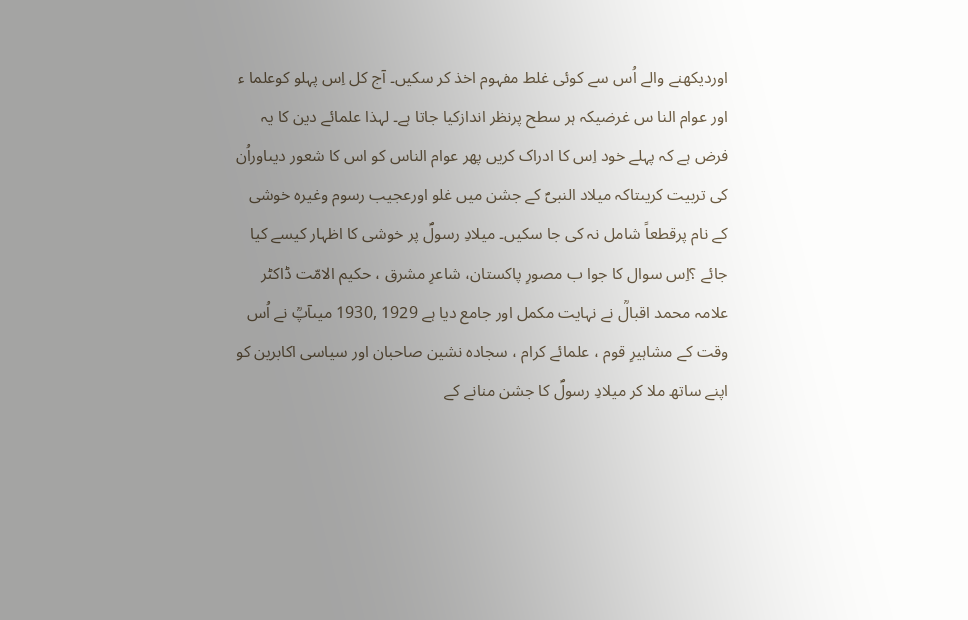اوردیکھنے والے اُس سے کوئی غلط مفہوم اخذ کر سکیں۔ آج کل اِس پہلو کوعلما ء اور عوام النا س غرضیکہ ہر سطح پرنظر اندازکیا جاتا ہے۔ لہذا علمائے دین کا یہ فرض ہے کہ پہلے خود اِس کا ادراک کریں پھر عوام الناس کو اس کا شعور دیںاوراُن کی تربیت کریںتاکہ میلاد النبیؐ کے جشن میں غلو اورعجیب رسوم وغیرہ خوشی کے نام پرقطعاً شامل نہ کی جا سکیں۔ میلادِ رسولؐ پر خوشی کا اظہار کیسے کیا جائے ؟اِس سوال کا جوا ب مصورِ پاکستان، شاعرِ مشرق ، حکیم الامّت ڈاکٹر علامہ محمد اقبالؒ نے نہایت مکمل اور جامع دیا ہے 1929 ,1930 میںآپؒ نے اُس وقت کے مشاہیرِ قوم ، علمائے کرام ، سجادہ نشین صاحبان اور سیاسی اکابرین کو اپنے ساتھ ملا کر میلادِ رسولؐ کا جشن منانے کے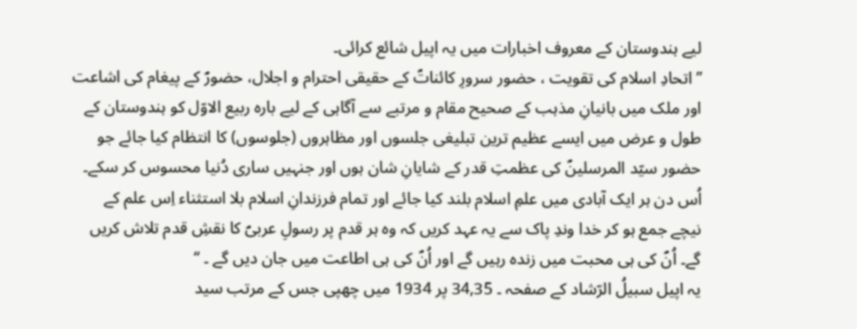لیے ہندوستان کے معروف اخبارات میں یہ اپیل شائع کرائی۔
’’اتحادِ اسلام کی تقویت ، حضور سرورِ کائناتؐ کے حقیقی احترام و اجلال، حضورؐ کے پیغام کی اشاعت اور ملک میں بانیانِ مذہب کے صحیح مقام و مرتبے سے آگاہی کے لیے بارہ ربیع الاوّل کو ہندوستان کے طول و عرض میں ایسے عظیم ترین تبلیغی جلسوں اور مظاہروں (جلوسوں) کا انتظام کیا جائے جو حضور سیّد المرسلینؐ کی عظمتِ قدر کے شایانِ شان ہوں اور جنہیں ساری دُنیا محسوس کر سکے۔ اُس دن ہر ایک آبادی میں علمِ اسلام بلند کیا جائے اور تمام فرزندانِ اسلام بلا استثناء اِس علم کے نیچے جمع ہو کر خدا وندِ پاک سے یہ عہد کریں کہ وہ ہر قدم پر رسولِ عربیؐ کا نقشِ قدم تلاش کریں گے۔ اُنؐ کی ہی محبت میں زندہ رہیں گے اور اُنؐ کی ہی اطاعت میں جان دیں گے ۔ ‘‘
یہ اپیل سبیلُ الرّشاد کے صفحہ ۔ 34,35 پر 1934 میں چھپی جس کے مرتب سید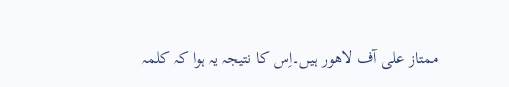ممتاز علی آف لاھور ہیں۔اِس کا نتیجہ یہ ہوا کہ کلمہ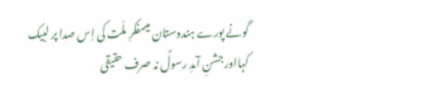گونے پورے ہندوستان میںمفکرِ ملّت کی اِس صدا پر لبیک کہااور جشنِ آمدِ رسولؐ نہ صرف حقیقی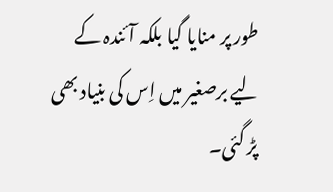طور پر منایا گیا بلکہ آئندہ کے لیے برصغیر میں اِس کی بنیاد بھی پڑ گئی۔